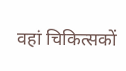वहां चिकित्सकों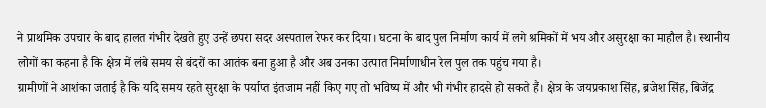ने प्राथमिक उपचार के बाद हालत गंभीर देखते हुए उन्हें छपरा सदर अस्पताल रेफर कर दिया। घटना के बाद पुल निर्माण कार्य में लगे श्रमिकों में भय और असुरक्षा का माहौल है। स्थानीय लोगों का कहना है कि क्षेत्र में लंबे समय से बंदरों का आतंक बना हुआ है और अब उनका उत्पात निर्माणाधीन रेल पुल तक पहुंच गया है।
ग्रामीणों ने आशंका जताई है कि यदि समय रहते सुरक्षा के पर्याप्त इंतजाम नहीं किए गए तो भविष्य में और भी गंभीर हादसे हो सकते हैं। क्षेत्र के जयप्रकाश सिंह, ब्रजेश सिंह, बिजेंद्र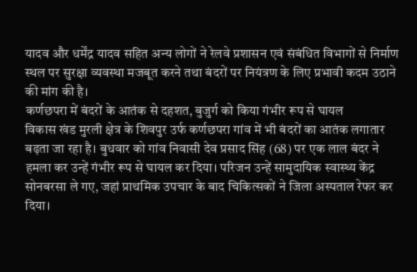यादव और धर्मेंद्र यादव सहित अन्य लोगों ने रेलवे प्रशासन एवं संबंधित विभागों से निर्माण स्थल पर सुरक्षा व्यवस्था मजबूत करने तथा बंदरों पर नियंत्रण के लिए प्रभावी कदम उठाने की मांग की है।
कर्णछपरा में बंदरों के आतंक से दहशत, बुजुर्ग को किया गंभीर रूप से घायल
विकास खंड मुरली क्षेत्र के शिवपुर उर्फ कर्णछपरा गांव में भी बंदरों का आतंक लगातार बढ़ता जा रहा है। बुधवार को गांव निवासी देव प्रसाद सिंह (68) पर एक लाल बंदर ने हमला कर उन्हें गंभीर रूप से घायल कर दिया। परिजन उन्हें सामुदायिक स्वास्थ्य केंद्र सोनबरसा ले गए, जहां प्राथमिक उपचार के बाद चिकित्सकों ने जिला अस्पताल रेफर कर दिया।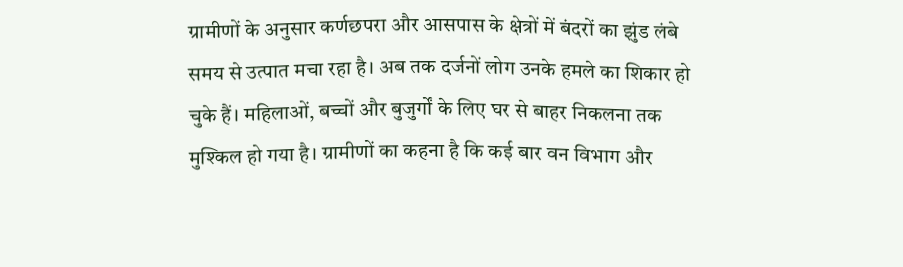ग्रामीणों के अनुसार कर्णछपरा और आसपास के क्षेत्रों में बंदरों का झुंड लंबे समय से उत्पात मचा रहा है। अब तक दर्जनों लोग उनके हमले का शिकार हो चुके हैं। महिलाओं, बच्चों और बुजुर्गों के लिए घर से बाहर निकलना तक मुश्किल हो गया है। ग्रामीणों का कहना है कि कई बार वन विभाग और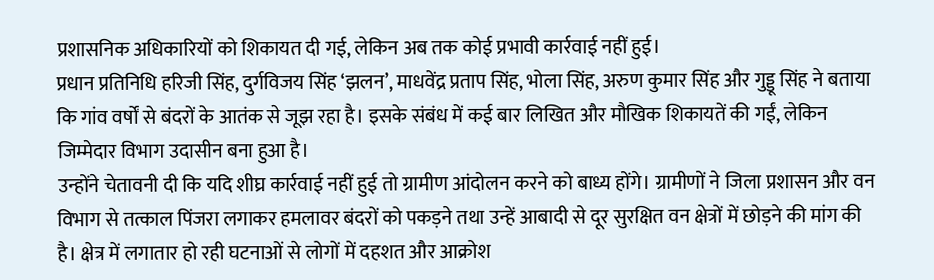प्रशासनिक अधिकारियों को शिकायत दी गई, लेकिन अब तक कोई प्रभावी कार्रवाई नहीं हुई।
प्रधान प्रतिनिधि हरिजी सिंह, दुर्गविजय सिंह ‘झलन’, माधवेंद्र प्रताप सिंह, भोला सिंह, अरुण कुमार सिंह और गुड्डू सिंह ने बताया कि गांव वर्षों से बंदरों के आतंक से जूझ रहा है। इसके संबंध में कई बार लिखित और मौखिक शिकायतें की गईं, लेकिन जिम्मेदार विभाग उदासीन बना हुआ है।
उन्होंने चेतावनी दी कि यदि शीघ्र कार्रवाई नहीं हुई तो ग्रामीण आंदोलन करने को बाध्य होंगे। ग्रामीणों ने जिला प्रशासन और वन विभाग से तत्काल पिंजरा लगाकर हमलावर बंदरों को पकड़ने तथा उन्हें आबादी से दूर सुरक्षित वन क्षेत्रों में छोड़ने की मांग की है। क्षेत्र में लगातार हो रही घटनाओं से लोगों में दहशत और आक्रोश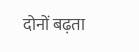दोनों बढ़ता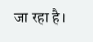जा रहा है।